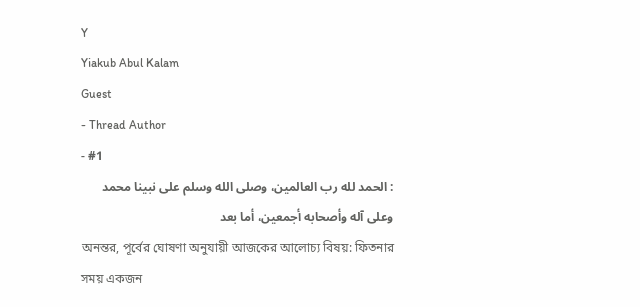Y
Yiakub Abul Kalam
Guest
- Thread Author
- #1
: الحمد لله رب العالمين، وصلى الله وسلم على نبينا محمد وعلى آله وأصحابه أجمعين، أما بعد
অনন্তর, পূর্বের ঘোষণা অনুযায়ী আজকের আলোচ্য বিষয়: ফিতনার সময় একজন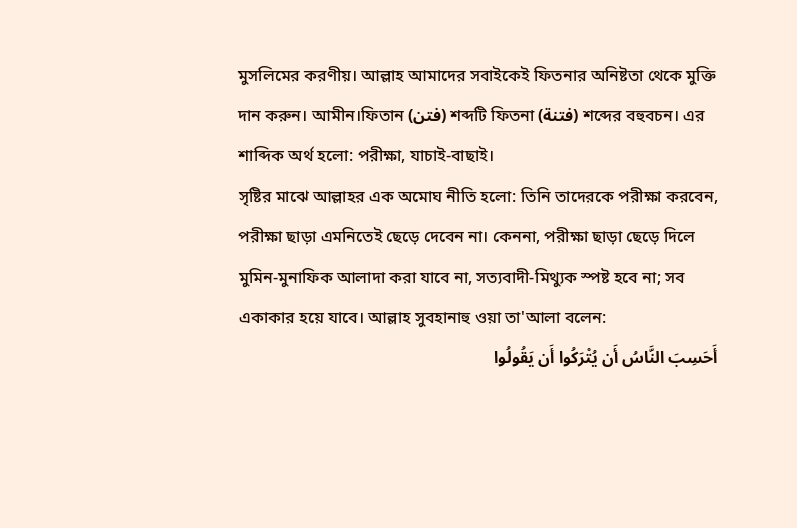মুসলিমের করণীয়। আল্লাহ আমাদের সবাইকেই ফিতনার অনিষ্টতা থেকে মুক্তি দান করুন। আমীন।ফিতান (فتن) শব্দটি ফিতনা (فتنة) শব্দের বহুবচন। এর শাব্দিক অর্থ হলো: পরীক্ষা, যাচাই-বাছাই।
সৃষ্টির মাঝে আল্লাহর এক অমোঘ নীতি হলো: তিনি তাদেরকে পরীক্ষা করবেন, পরীক্ষা ছাড়া এমনিতেই ছেড়ে দেবেন না। কেননা, পরীক্ষা ছাড়া ছেড়ে দিলে মুমিন-মুনাফিক আলাদা করা যাবে না, সত্যবাদী-মিথ্যুক স্পষ্ট হবে না; সব একাকার হয়ে যাবে। আল্লাহ সুবহানাহু ওয়া তা'আলা বলেন:
أَحَسِبَ النَّاسُ أَن يُتْرَكُوا أَن يَقُولُوا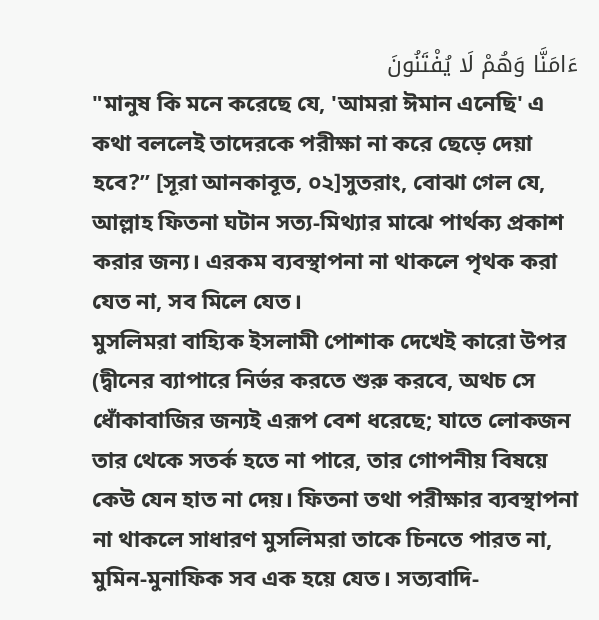ءَامَنَّا وَهُمْ لَا يُفْتَنُونَ
"মানুষ কি মনে করেছে যে, 'আমরা ঈমান এনেছি' এ কথা বললেই তাদেরকে পরীক্ষা না করে ছেড়ে দেয়া হবে?” [সূরা আনকাবূত, ০২]সুতরাং, বোঝা গেল যে, আল্লাহ ফিতনা ঘটান সত্য-মিথ্যার মাঝে পার্থক্য প্রকাশ করার জন্য। এরকম ব্যবস্থাপনা না থাকলে পৃথক করা যেত না, সব মিলে যেত।
মুসলিমরা বাহ্যিক ইসলামী পোশাক দেখেই কারো উপর (দ্বীনের ব্যাপারে নির্ভর করতে শুরু করবে, অথচ সে ধোঁকাবাজির জন্যই এরূপ বেশ ধরেছে; যাতে লোকজন তার থেকে সতর্ক হতে না পারে, তার গোপনীয় বিষয়ে কেউ যেন হাত না দেয়। ফিতনা তথা পরীক্ষার ব্যবস্থাপনা না থাকলে সাধারণ মুসলিমরা তাকে চিনতে পারত না, মুমিন-মুনাফিক সব এক হয়ে যেত। সত্যবাদি-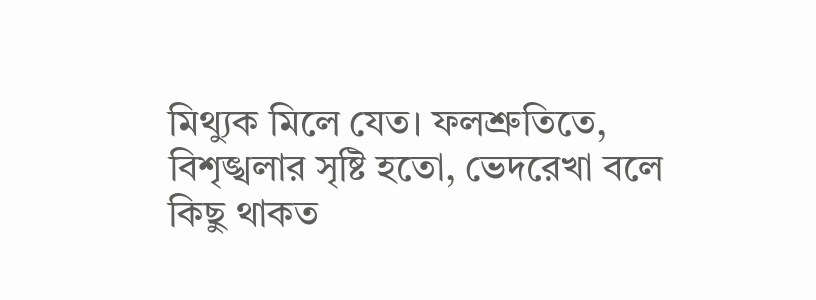মিথ্যুক মিলে যেত। ফলশ্রুতিতে, বিশৃঙ্খলার সৃষ্টি হতো, ভেদরেখা বলে কিছু থাকত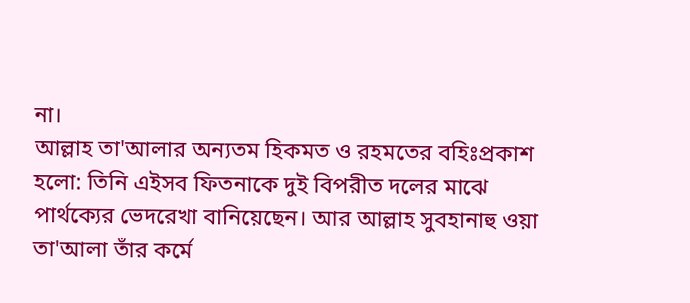না।
আল্লাহ তা'আলার অন্যতম হিকমত ও রহমতের বহিঃপ্রকাশ হলো: তিনি এইসব ফিতনাকে দুই বিপরীত দলের মাঝে পার্থক্যের ভেদরেখা বানিয়েছেন। আর আল্লাহ সুবহানাহু ওয়া তা'আলা তাঁর কর্মে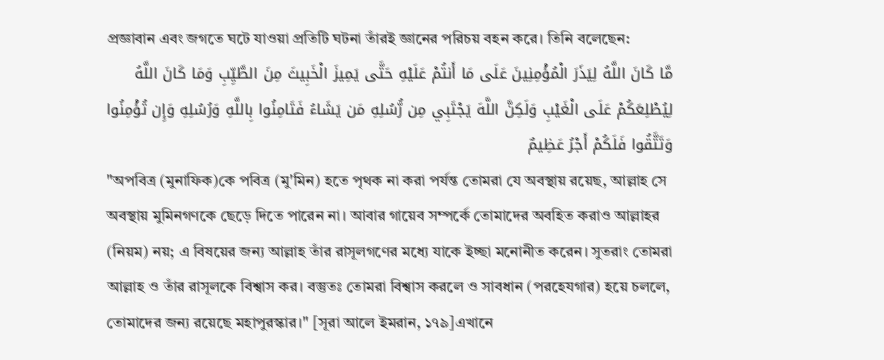প্রজ্ঞাবান এবং জগতে ঘটে যাওয়া প্রতিটি ঘটনা তাঁরই জ্ঞানের পরিচয় বহন করে। তিনি বলেছেন:
مَّا كَانَ اللَّهُ لِيَذَرَ الْمُؤْمِنِينَ عَلَى مَا أَنتُمْ عَلَيْهِ حَتَّى يَمِيزَ الْخَبِيثَ مِنَ الطَّيِّبِ وَمَا كَانَ اللَّهُ لِيُطْلِعَكُمْ عَلَى الْغَيْبِ وَلَكِنَّ اللَّهَ يَجْتَبِي مِن رُّسُلِهِ مَن يَشَاءُ فَتَامِنُوا بِاللَّهِ وَرُسُلِهِ وَإِن تُؤْمِنُوا وَتَتَّقُوا فَلَكُمْ أَجْرُ عَظِيمٌ
"অপবিত্র (মুনাফিক)কে পবিত্র (মু'মিন) হতে পৃথক না করা পর্যন্ত তোমরা যে অবস্থায় রয়েছ, আল্লাহ সে অবস্থায় মুমিনগণকে ছেড়ে দিতে পারেন না। আবার গায়েব সম্পর্কে তোমাদের অবহিত করাও আল্লাহর (নিয়ম) নয়; এ বিষয়ের জন্য আল্লাহ তাঁর রাসূলগণের মধ্যে যাকে ইচ্ছা মনোনীত করেন। সুতরাং তোমরা আল্লাহ ও তাঁর রাসূলকে বিশ্বাস কর। বস্তুতঃ তোমরা বিশ্বাস করলে ও সাবধান (পরহেযগার) হয়ে চললে, তোমাদের জন্য রয়েছে মহাপুরস্কার।" [সূরা আলে ইমরান, ১৭৯]এখানে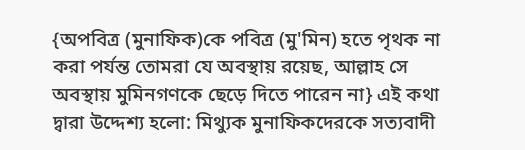{অপবিত্র (মুনাফিক)কে পবিত্র (মু'মিন) হতে পৃথক না করা পর্যন্ত তোমরা যে অবস্থায় রয়েছ, আল্লাহ সে অবস্থায় মুমিনগণকে ছেড়ে দিতে পারেন না} এই কথা দ্বারা উদ্দেশ্য হলো: মিথ্যুক মুনাফিকদেরকে সত্যবাদী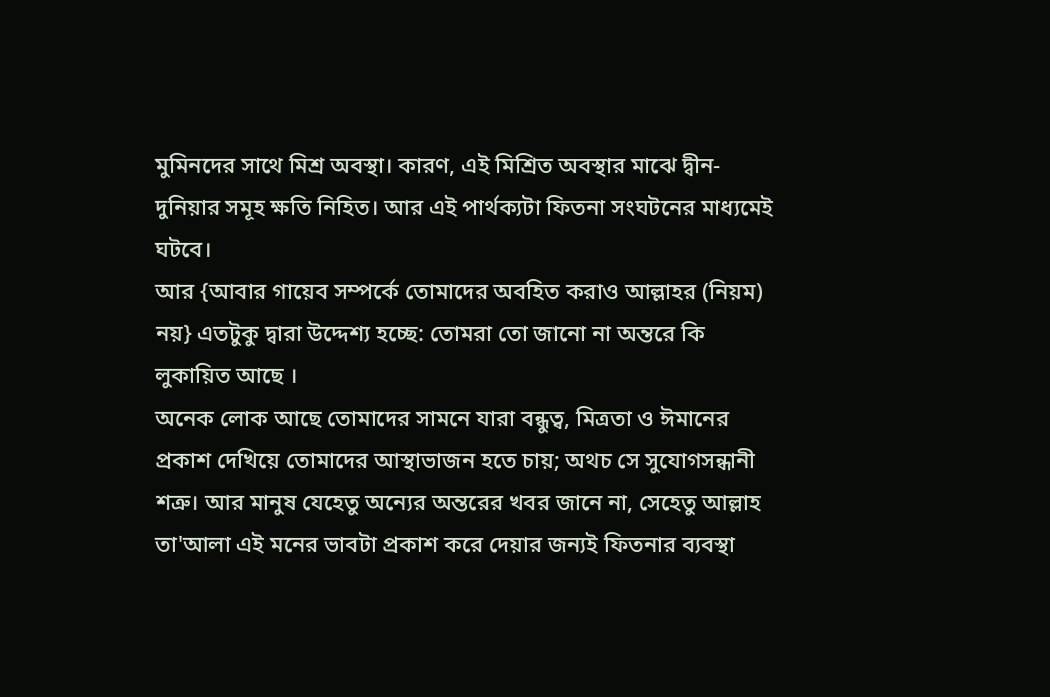মুমিনদের সাথে মিশ্র অবস্থা। কারণ, এই মিশ্রিত অবস্থার মাঝে দ্বীন-দুনিয়ার সমূহ ক্ষতি নিহিত। আর এই পার্থক্যটা ফিতনা সংঘটনের মাধ্যমেই ঘটবে।
আর {আবার গায়েব সম্পর্কে তোমাদের অবহিত করাও আল্লাহর (নিয়ম) নয়} এতটুকু দ্বারা উদ্দেশ্য হচ্ছে: তোমরা তো জানো না অন্তরে কি লুকায়িত আছে ।
অনেক লোক আছে তোমাদের সামনে যারা বন্ধুত্ব, মিত্রতা ও ঈমানের প্রকাশ দেখিয়ে তোমাদের আস্থাভাজন হতে চায়; অথচ সে সুযোগসন্ধানী শত্রু। আর মানুষ যেহেতু অন্যের অন্তরের খবর জানে না, সেহেতু আল্লাহ তা'আলা এই মনের ভাবটা প্রকাশ করে দেয়ার জন্যই ফিতনার ব্যবস্থা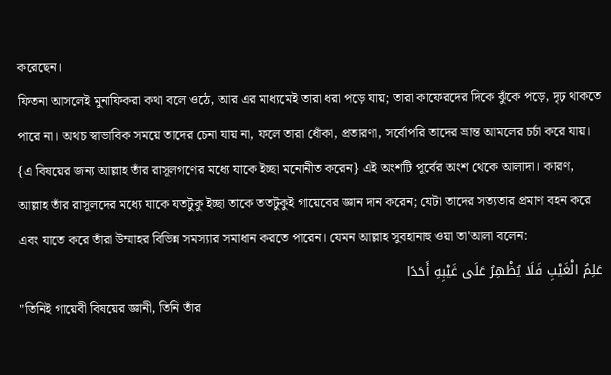করেছেন।
ফিতনা আসলেই মুনাফিকরা কথা বলে ওঠে, আর এর মাধ্যমেই তারা ধরা পড়ে যায়; তারা কাফেরদের দিকে ঝুঁকে পড়ে, দৃঢ় থাকতে পারে না। অথচ স্বাভাবিক সময়ে তাদের চেনা যায় না, ফলে তারা ধোঁকা, প্রতারণা, সর্বোপরি তাদের ভ্রান্ত আমলের চর্চা করে যায়।
{এ বিষয়ের জন্য আল্লাহ তাঁর রাসূলগণের মধ্যে যাকে ইচ্ছা মনোনীত করেন} এই অংশটি পূর্বের অংশ থেকে আলাদা। কারণ, আল্লাহ তাঁর রাসূলদের মধ্যে যাকে যতটুকু ইচ্ছা তাকে ততটুকুই গায়েবের জ্ঞান দান করেন; যেটা তাদের সত্যতার প্রমাণ বহন করে এবং যাতে করে তাঁরা উম্মাহর বিভিন্ন সমস্যার সমাধান করতে পারেন। যেমন আল্লাহ সুবহানাহু ওয়া তা'আলা বলেন:
عَلِمُ الْغَيْبِ فَلَا يُظْهِرُ عَلَى غَيْبِهِ أَحَدًا
"তিনিই গায়েবী বিষয়ের জ্ঞানী, তিনি তাঁর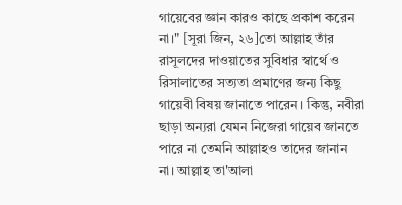গায়েবের জ্ঞান কারও কাছে প্রকাশ করেন না।" [সূরা জিন, ২৬]তো আল্লাহ তাঁর রাসূলদের দাওয়াতের সুবিধার স্বার্থে ও রিসালাতের সত্যতা প্রমাণের জন্য কিছু গায়েবী বিষয় জানাতে পারেন। কিন্তু, নবীরা ছাড়া অন্যরা যেমন নিজেরা গায়েব জানতে পারে না তেমনি আল্লাহও তাদের জানান না। আল্লাহ তা'আলা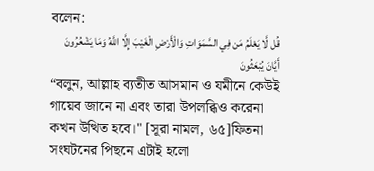বলেন:
قُل لَّا يَعْلَمُ مَن فِي السَّمَوَاتِ وَالْأَرْضِ الْغَيْبَ إِلَّا اللَّهُ وَمَا يَشْعُرُونَ أَيَّانَ يُبْعَثُونَ
“বলুন, আল্লাহ ব্যতীত আসমান ও যমীনে কেউই গায়েব জানে না এবং তারা উপলব্ধিও করেনা কখন উত্থিত হবে।" [সূরা নামল, ৬৫]ফিতনা সংঘটনের পিছনে এটাই হলো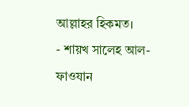আল্লাহর হিকমত।
- শায়খ সালেহ আল-ফাওযান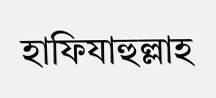হাফিযাহুল্লাহ